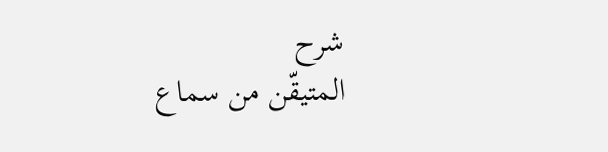شرح
المتيقّن من سماع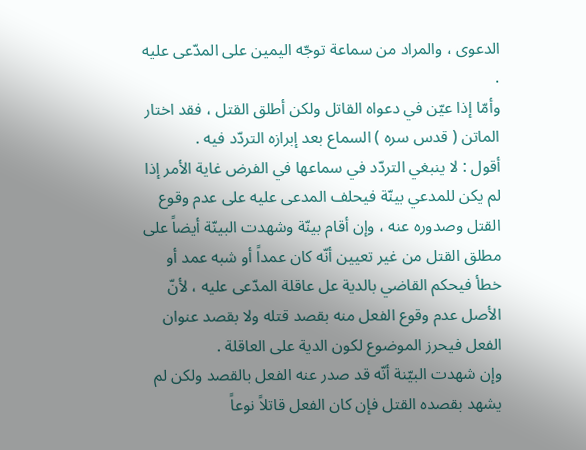الدعوى ، والمراد من سماعة توجّه اليمين على المدّعى عليه .
وأمّا إذا عيّن في دعواه القاتل ولكن أطلق القتل ، فقد اختار الماتن ( قدس سره ) السماع بعد إبرازه التردّد فيه .
أقول : لا ينبغي التردّد في سماعها في الفرض غاية الأمر إذا لم يكن للمدعي بينّة فيحلف المدعى عليه على عدم وقوع القتل وصدوره عنه ، وإن أقام بينّة وشهدت البينّة أيضاً على مطلق القتل من غير تعيين أنّه كان عمداً أو شبه عمد أو خطأ فيحكم القاضي بالدية عل عاقلة المدّعى عليه ، لأنّ الأصل عدم وقوع الفعل منه بقصد قتله ولا بقصد عنوان الفعل فيحرز الموضوع لكون الدية على العاقلة .
وإن شهدت البيّنة أنّه قد صدر عنه الفعل بالقصد ولكن لم يشهد بقصده القتل فإن كان الفعل قاتلاً نوعاً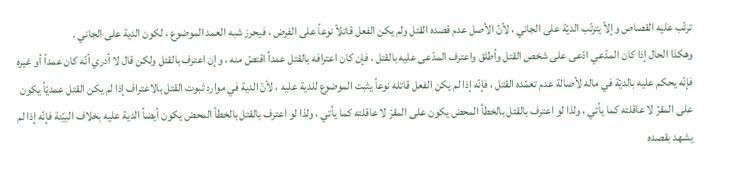ترتّب عليه القصاص وإلاّ يترتّب الديّة على الجاني ، لأنّ الأصل عدم قصده القتل ولم يكن الفعل قاتلاً نوعاً على الفرض ، فيحرز شبه العمد الموضوع ، لكون الدية على الجاني .
وهكذا الحال إذا كان المدّعي ادّعى على شخص القتل وأطلق واعترف المدّعى عليه بالقتل ، فإن كان اعترافه بالقتل عمداً اقتصّ منه ، وإن اعترف بالقتل ولكن قال لا أدري أنّه كان عمداً أو غيره فإنّه يحكم عليه بالديّة في ماله لأصالة عدم تعمّده القتل ، فإنّه إذا لم يكن الفعل قاتله نوعاً يثبت الموضوع للدية عليه ، لأنّ الدية في موارد ثبوت القتل بالاعتراف إذا لم يكن القتل عمديّاً يكون على المقرّ لا عاقلته كما يأتي ، ولذا لو اعترف بالقتل بالخطأ المحض يكون على المقرّ لا عاقلته كما يأتي ، ولذا لو اعترف بالقتل بالخطأ المحض يكون أيضاً الدية عليه بخلاف البيّنة فإنّه إذا لم يشهد بقصده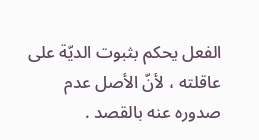الفعل يحكم بثبوت الديّة على عاقلته ، لأنّ الأصل عدم صدوره عنه بالقصد .